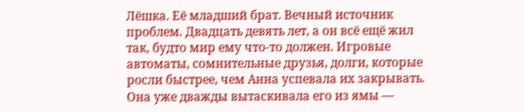Лёшка. Её младший брат. Вечный источник проблем. Двадцать девять лет, а он всё ещё жил так, будто мир ему что-то должен. Игровые автоматы, сомнительные друзья, долги, которые росли быстрее, чем Анна успевала их закрывать. Она уже дважды вытаскивала его из ямы —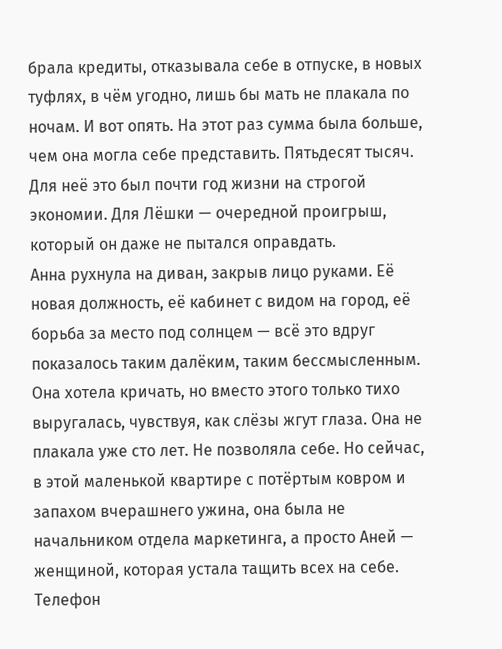брала кредиты, отказывала себе в отпуске, в новых туфлях, в чём угодно, лишь бы мать не плакала по ночам. И вот опять. На этот раз сумма была больше, чем она могла себе представить. Пятьдесят тысяч. Для неё это был почти год жизни на строгой экономии. Для Лёшки — очередной проигрыш, который он даже не пытался оправдать.
Анна рухнула на диван, закрыв лицо руками. Её новая должность, её кабинет с видом на город, её борьба за место под солнцем — всё это вдруг показалось таким далёким, таким бессмысленным. Она хотела кричать, но вместо этого только тихо выругалась, чувствуя, как слёзы жгут глаза. Она не плакала уже сто лет. Не позволяла себе. Но сейчас, в этой маленькой квартире с потёртым ковром и запахом вчерашнего ужина, она была не начальником отдела маркетинга, а просто Аней — женщиной, которая устала тащить всех на себе.
Телефон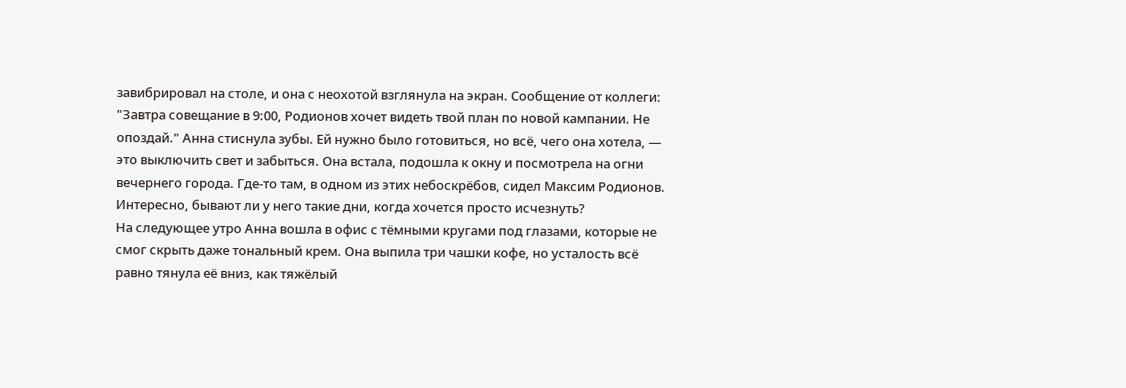завибрировал на столе, и она с неохотой взглянула на экран. Сообщение от коллеги: "Завтра совещание в 9:00, Родионов хочет видеть твой план по новой кампании. Не опоздай." Анна стиснула зубы. Ей нужно было готовиться, но всё, чего она хотела, — это выключить свет и забыться. Она встала, подошла к окну и посмотрела на огни вечернего города. Где-то там, в одном из этих небоскрёбов, сидел Максим Родионов. Интересно, бывают ли у него такие дни, когда хочется просто исчезнуть?
На следующее утро Анна вошла в офис с тёмными кругами под глазами, которые не смог скрыть даже тональный крем. Она выпила три чашки кофе, но усталость всё равно тянула её вниз, как тяжёлый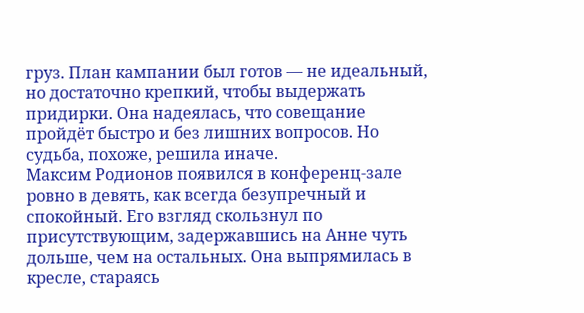груз. План кампании был готов — не идеальный, но достаточно крепкий, чтобы выдержать придирки. Она надеялась, что совещание пройдёт быстро и без лишних вопросов. Но судьба, похоже, решила иначе.
Максим Родионов появился в конференц-зале ровно в девять, как всегда безупречный и спокойный. Его взгляд скользнул по присутствующим, задержавшись на Анне чуть дольше, чем на остальных. Она выпрямилась в кресле, стараясь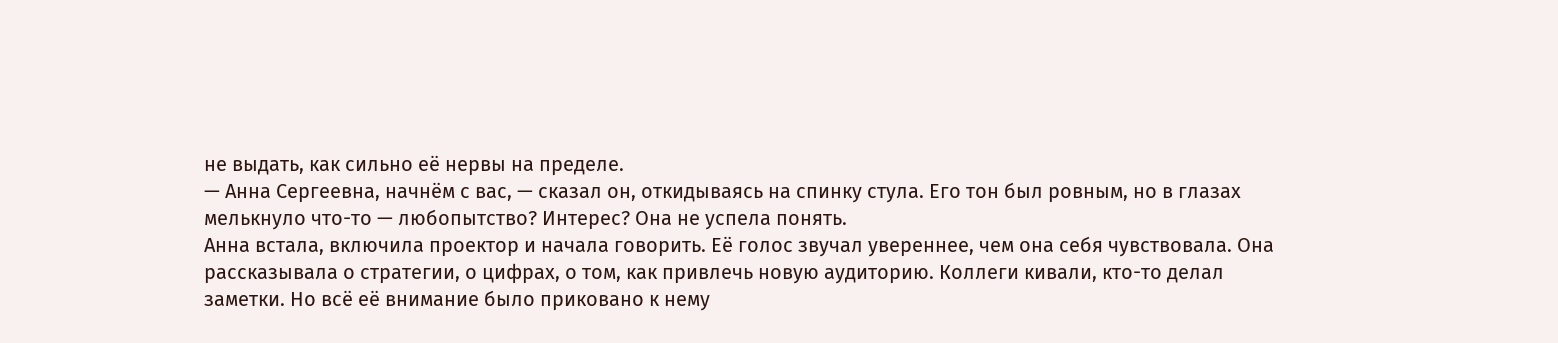не выдать, как сильно её нервы на пределе.
— Анна Сергеевна, начнём с вас, — сказал он, откидываясь на спинку стула. Его тон был ровным, но в глазах мелькнуло что-то — любопытство? Интерес? Она не успела понять.
Анна встала, включила проектор и начала говорить. Её голос звучал увереннее, чем она себя чувствовала. Она рассказывала о стратегии, о цифрах, о том, как привлечь новую аудиторию. Коллеги кивали, кто-то делал заметки. Но всё её внимание было приковано к нему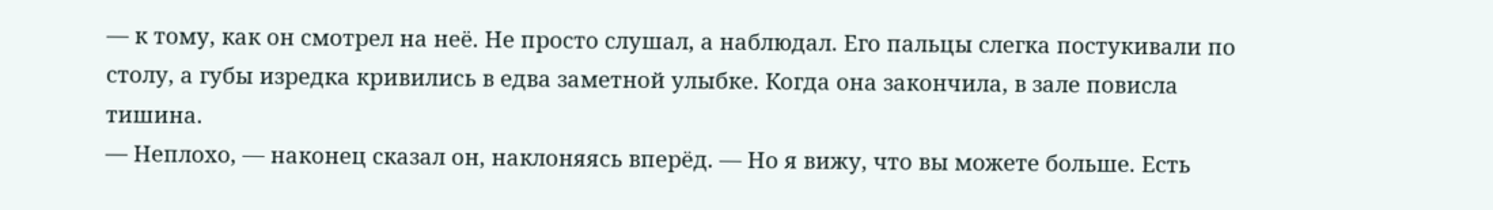— к тому, как он смотрел на неё. Не просто слушал, а наблюдал. Его пальцы слегка постукивали по столу, а губы изредка кривились в едва заметной улыбке. Когда она закончила, в зале повисла тишина.
— Неплохо, — наконец сказал он, наклоняясь вперёд. — Но я вижу, что вы можете больше. Есть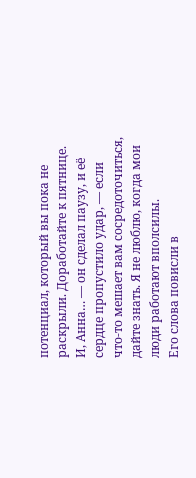потенциал, который вы пока не раскрыли. Доработайте к пятнице. И, Анна… — он сделал паузу, и её сердце пропустило удар, — если что-то мешает вам сосредоточиться, дайте знать. Я не люблю, когда мои люди работают вполсилы.
Его слова повисли в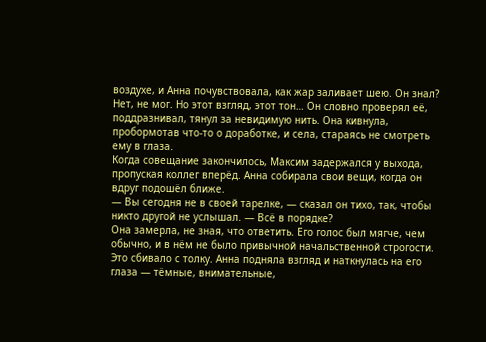воздухе, и Анна почувствовала, как жар заливает шею. Он знал? Нет, не мог. Но этот взгляд, этот тон… Он словно проверял её, поддразнивал, тянул за невидимую нить. Она кивнула, пробормотав что-то о доработке, и села, стараясь не смотреть ему в глаза.
Когда совещание закончилось, Максим задержался у выхода, пропуская коллег вперёд. Анна собирала свои вещи, когда он вдруг подошёл ближе.
— Вы сегодня не в своей тарелке, — сказал он тихо, так, чтобы никто другой не услышал. — Всё в порядке?
Она замерла, не зная, что ответить. Его голос был мягче, чем обычно, и в нём не было привычной начальственной строгости. Это сбивало с толку. Анна подняла взгляд и наткнулась на его глаза — тёмные, внимательные,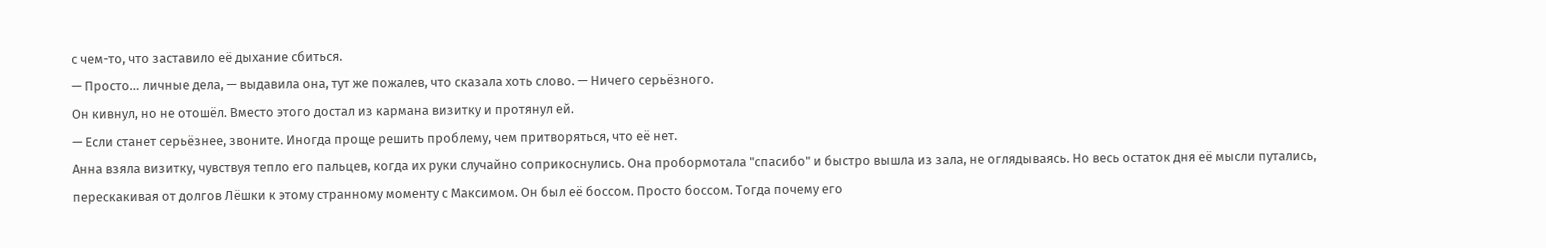с чем-то, что заставило её дыхание сбиться.
— Просто… личные дела, — выдавила она, тут же пожалев, что сказала хоть слово. — Ничего серьёзного.
Он кивнул, но не отошёл. Вместо этого достал из кармана визитку и протянул ей.
— Если станет серьёзнее, звоните. Иногда проще решить проблему, чем притворяться, что её нет.
Анна взяла визитку, чувствуя тепло его пальцев, когда их руки случайно соприкоснулись. Она пробормотала "спасибо" и быстро вышла из зала, не оглядываясь. Но весь остаток дня её мысли путались, перескакивая от долгов Лёшки к этому странному моменту с Максимом. Он был её боссом. Просто боссом. Тогда почему его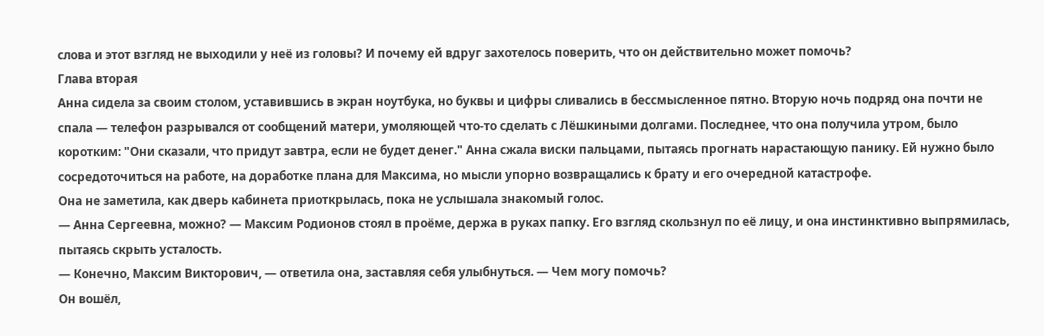слова и этот взгляд не выходили у неё из головы? И почему ей вдруг захотелось поверить, что он действительно может помочь?
Глава вторая
Анна сидела за своим столом, уставившись в экран ноутбука, но буквы и цифры сливались в бессмысленное пятно. Вторую ночь подряд она почти не спала — телефон разрывался от сообщений матери, умоляющей что-то сделать с Лёшкиными долгами. Последнее, что она получила утром, было коротким: "Они сказали, что придут завтра, если не будет денег." Анна сжала виски пальцами, пытаясь прогнать нарастающую панику. Ей нужно было сосредоточиться на работе, на доработке плана для Максима, но мысли упорно возвращались к брату и его очередной катастрофе.
Она не заметила, как дверь кабинета приоткрылась, пока не услышала знакомый голос.
— Анна Сергеевна, можно? — Максим Родионов стоял в проёме, держа в руках папку. Его взгляд скользнул по её лицу, и она инстинктивно выпрямилась, пытаясь скрыть усталость.
— Конечно, Максим Викторович, — ответила она, заставляя себя улыбнуться. — Чем могу помочь?
Он вошёл,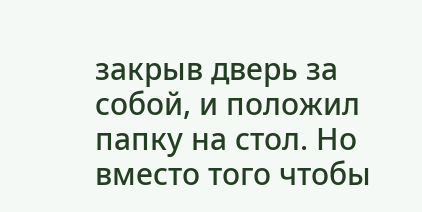закрыв дверь за собой, и положил папку на стол. Но вместо того чтобы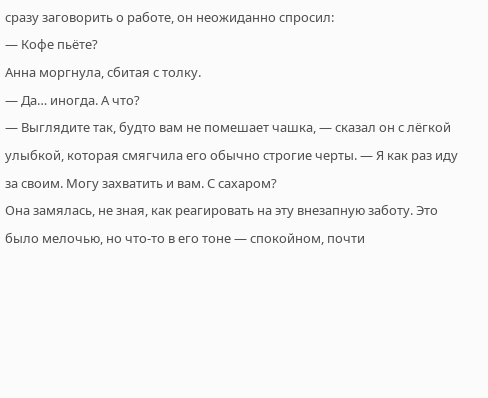сразу заговорить о работе, он неожиданно спросил:
— Кофе пьёте?
Анна моргнула, сбитая с толку.
— Да… иногда. А что?
— Выглядите так, будто вам не помешает чашка, — сказал он с лёгкой улыбкой, которая смягчила его обычно строгие черты. — Я как раз иду за своим. Могу захватить и вам. С сахаром?
Она замялась, не зная, как реагировать на эту внезапную заботу. Это было мелочью, но что-то в его тоне — спокойном, почти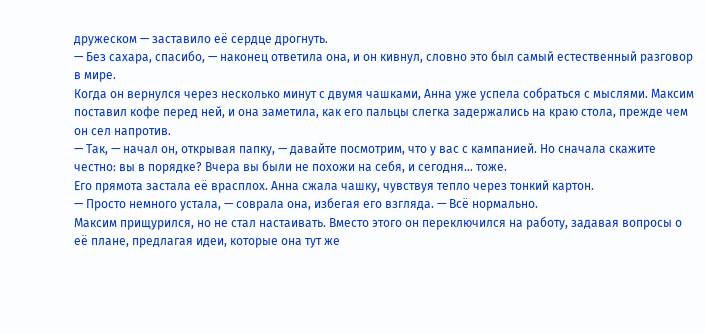дружеском — заставило её сердце дрогнуть.
— Без сахара, спасибо, — наконец ответила она, и он кивнул, словно это был самый естественный разговор в мире.
Когда он вернулся через несколько минут с двумя чашками, Анна уже успела собраться с мыслями. Максим поставил кофе перед ней, и она заметила, как его пальцы слегка задержались на краю стола, прежде чем он сел напротив.
— Так, — начал он, открывая папку, — давайте посмотрим, что у вас с кампанией. Но сначала скажите честно: вы в порядке? Вчера вы были не похожи на себя, и сегодня… тоже.
Его прямота застала её врасплох. Анна сжала чашку, чувствуя тепло через тонкий картон.
— Просто немного устала, — соврала она, избегая его взгляда. — Всё нормально.
Максим прищурился, но не стал настаивать. Вместо этого он переключился на работу, задавая вопросы о её плане, предлагая идеи, которые она тут же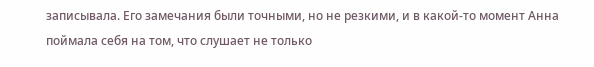записывала. Его замечания были точными, но не резкими, и в какой-то момент Анна поймала себя на том, что слушает не только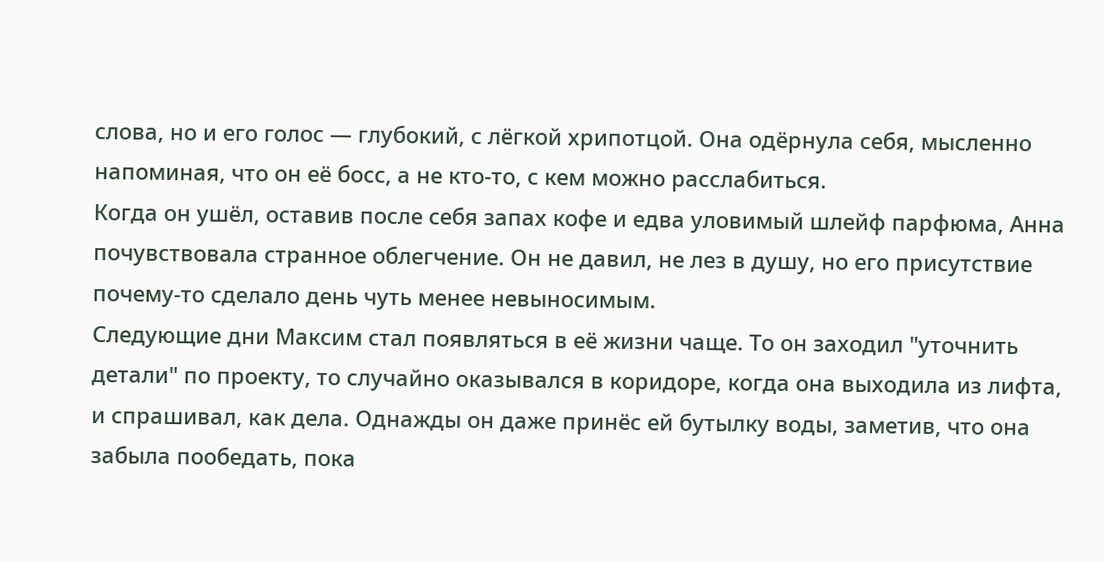слова, но и его голос — глубокий, с лёгкой хрипотцой. Она одёрнула себя, мысленно напоминая, что он её босс, а не кто-то, с кем можно расслабиться.
Когда он ушёл, оставив после себя запах кофе и едва уловимый шлейф парфюма, Анна почувствовала странное облегчение. Он не давил, не лез в душу, но его присутствие почему-то сделало день чуть менее невыносимым.
Следующие дни Максим стал появляться в её жизни чаще. То он заходил "уточнить детали" по проекту, то случайно оказывался в коридоре, когда она выходила из лифта, и спрашивал, как дела. Однажды он даже принёс ей бутылку воды, заметив, что она забыла пообедать, пока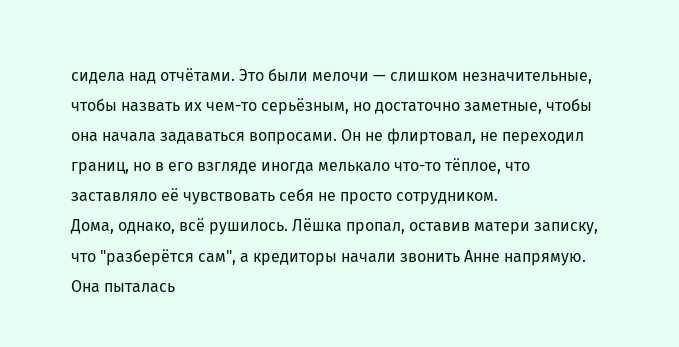сидела над отчётами. Это были мелочи — слишком незначительные, чтобы назвать их чем-то серьёзным, но достаточно заметные, чтобы она начала задаваться вопросами. Он не флиртовал, не переходил границ, но в его взгляде иногда мелькало что-то тёплое, что заставляло её чувствовать себя не просто сотрудником.
Дома, однако, всё рушилось. Лёшка пропал, оставив матери записку, что "разберётся сам", а кредиторы начали звонить Анне напрямую. Она пыталась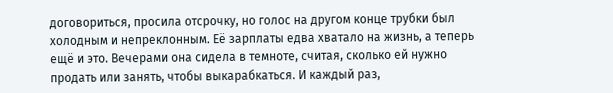договориться, просила отсрочку, но голос на другом конце трубки был холодным и непреклонным. Её зарплаты едва хватало на жизнь, а теперь ещё и это. Вечерами она сидела в темноте, считая, сколько ей нужно продать или занять, чтобы выкарабкаться. И каждый раз,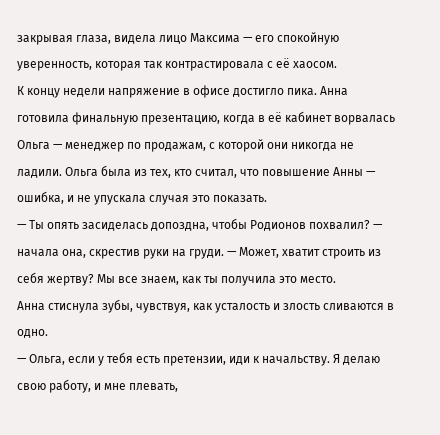закрывая глаза, видела лицо Максима — его спокойную уверенность, которая так контрастировала с её хаосом.
К концу недели напряжение в офисе достигло пика. Анна готовила финальную презентацию, когда в её кабинет ворвалась Ольга — менеджер по продажам, с которой они никогда не ладили. Ольга была из тех, кто считал, что повышение Анны — ошибка, и не упускала случая это показать.
— Ты опять засиделась допоздна, чтобы Родионов похвалил? — начала она, скрестив руки на груди. — Может, хватит строить из себя жертву? Мы все знаем, как ты получила это место.
Анна стиснула зубы, чувствуя, как усталость и злость сливаются в одно.
— Ольга, если у тебя есть претензии, иди к начальству. Я делаю свою работу, и мне плевать,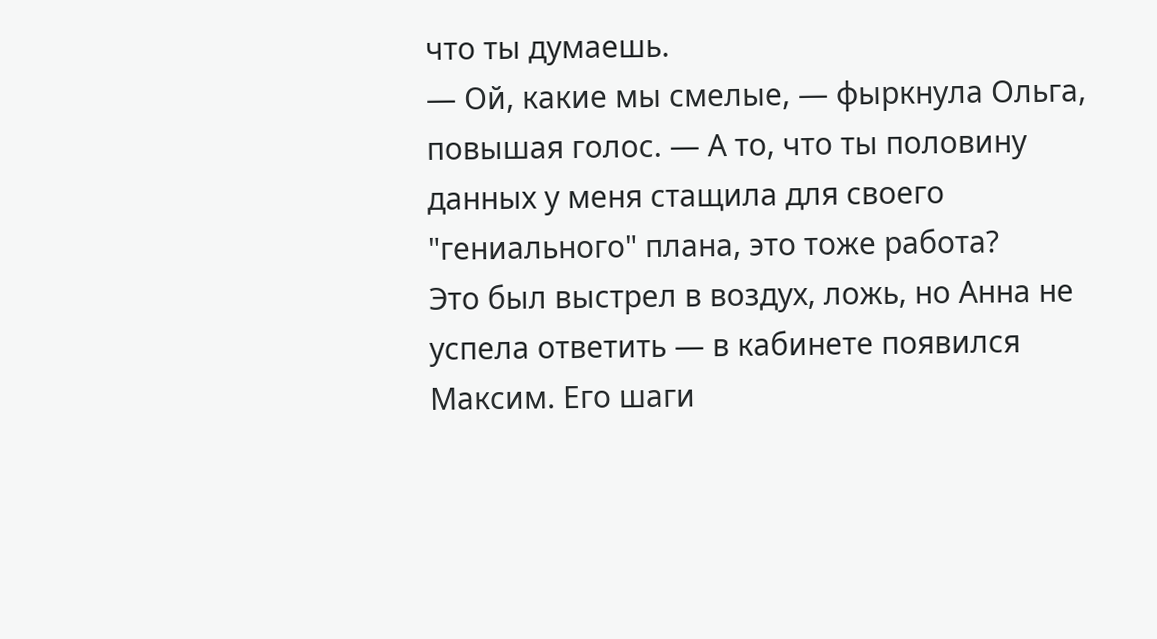что ты думаешь.
— Ой, какие мы смелые, — фыркнула Ольга, повышая голос. — А то, что ты половину данных у меня стащила для своего "гениального" плана, это тоже работа?
Это был выстрел в воздух, ложь, но Анна не успела ответить — в кабинете появился Максим. Его шаги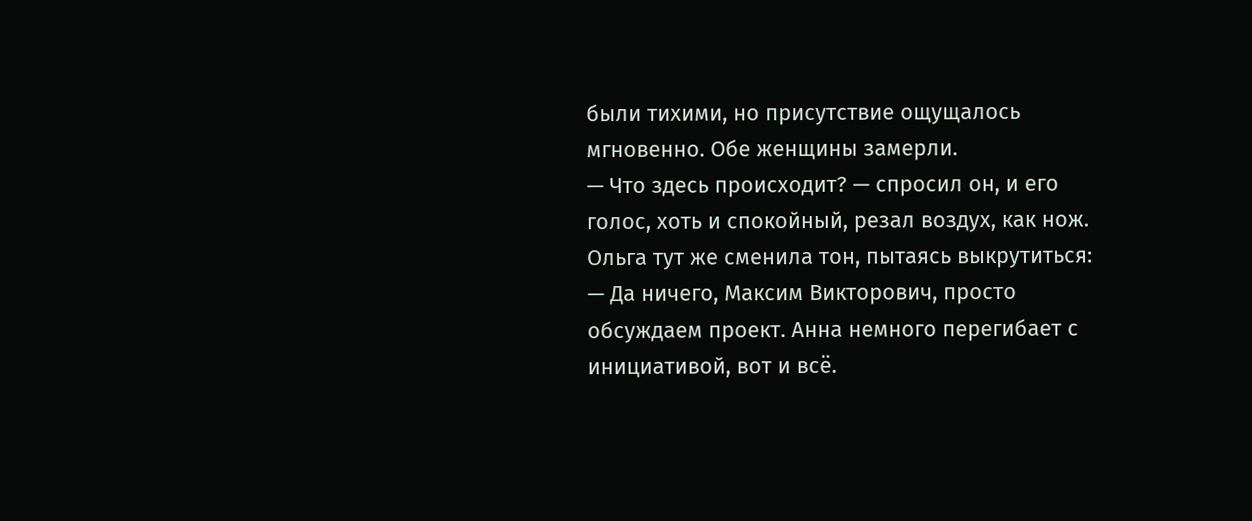были тихими, но присутствие ощущалось мгновенно. Обе женщины замерли.
— Что здесь происходит? — спросил он, и его голос, хоть и спокойный, резал воздух, как нож.
Ольга тут же сменила тон, пытаясь выкрутиться:
— Да ничего, Максим Викторович, просто обсуждаем проект. Анна немного перегибает с инициативой, вот и всё.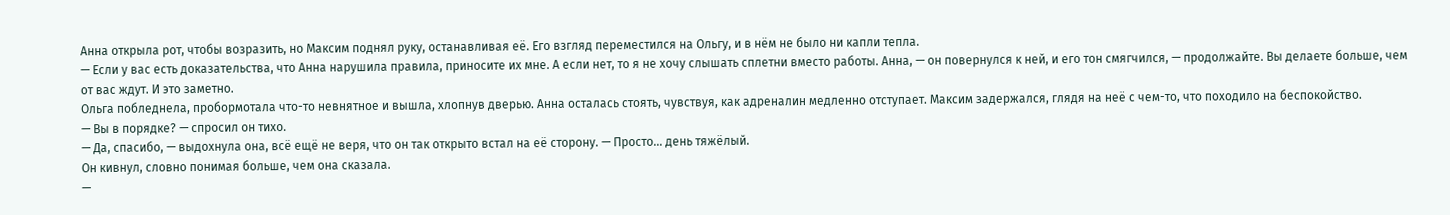Анна открыла рот, чтобы возразить, но Максим поднял руку, останавливая её. Его взгляд переместился на Ольгу, и в нём не было ни капли тепла.
— Если у вас есть доказательства, что Анна нарушила правила, приносите их мне. А если нет, то я не хочу слышать сплетни вместо работы. Анна, — он повернулся к ней, и его тон смягчился, — продолжайте. Вы делаете больше, чем от вас ждут. И это заметно.
Ольга побледнела, пробормотала что-то невнятное и вышла, хлопнув дверью. Анна осталась стоять, чувствуя, как адреналин медленно отступает. Максим задержался, глядя на неё с чем-то, что походило на беспокойство.
— Вы в порядке? — спросил он тихо.
— Да, спасибо, — выдохнула она, всё ещё не веря, что он так открыто встал на её сторону. — Просто… день тяжёлый.
Он кивнул, словно понимая больше, чем она сказала.
—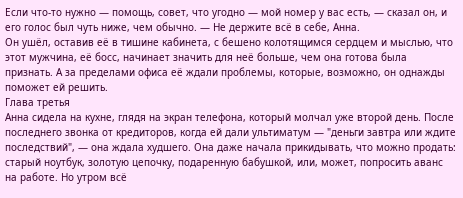Если что-то нужно — помощь, совет, что угодно — мой номер у вас есть, — сказал он, и его голос был чуть ниже, чем обычно. — Не держите всё в себе, Анна.
Он ушёл, оставив её в тишине кабинета, с бешено колотящимся сердцем и мыслью, что этот мужчина, её босс, начинает значить для неё больше, чем она готова была признать. А за пределами офиса её ждали проблемы, которые, возможно, он однажды поможет ей решить.
Глава третья
Анна сидела на кухне, глядя на экран телефона, который молчал уже второй день. После последнего звонка от кредиторов, когда ей дали ультиматум — "деньги завтра или ждите последствий", — она ждала худшего. Она даже начала прикидывать, что можно продать: старый ноутбук, золотую цепочку, подаренную бабушкой, или, может, попросить аванс на работе. Но утром всё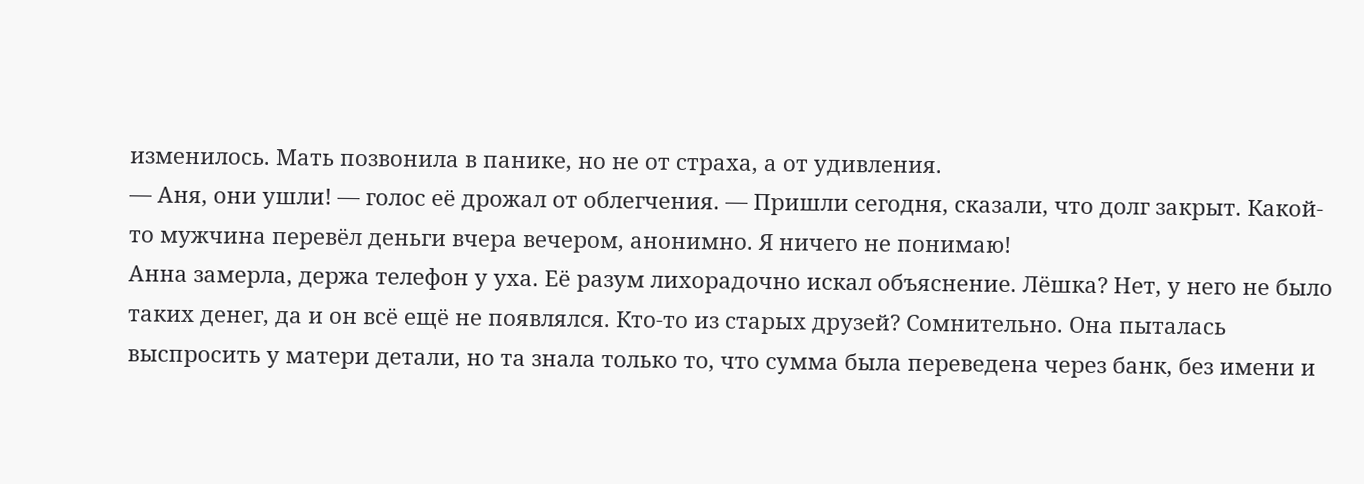изменилось. Мать позвонила в панике, но не от страха, а от удивления.
— Аня, они ушли! — голос её дрожал от облегчения. — Пришли сегодня, сказали, что долг закрыт. Какой-то мужчина перевёл деньги вчера вечером, анонимно. Я ничего не понимаю!
Анна замерла, держа телефон у уха. Её разум лихорадочно искал объяснение. Лёшка? Нет, у него не было таких денег, да и он всё ещё не появлялся. Кто-то из старых друзей? Сомнительно. Она пыталась выспросить у матери детали, но та знала только то, что сумма была переведена через банк, без имени и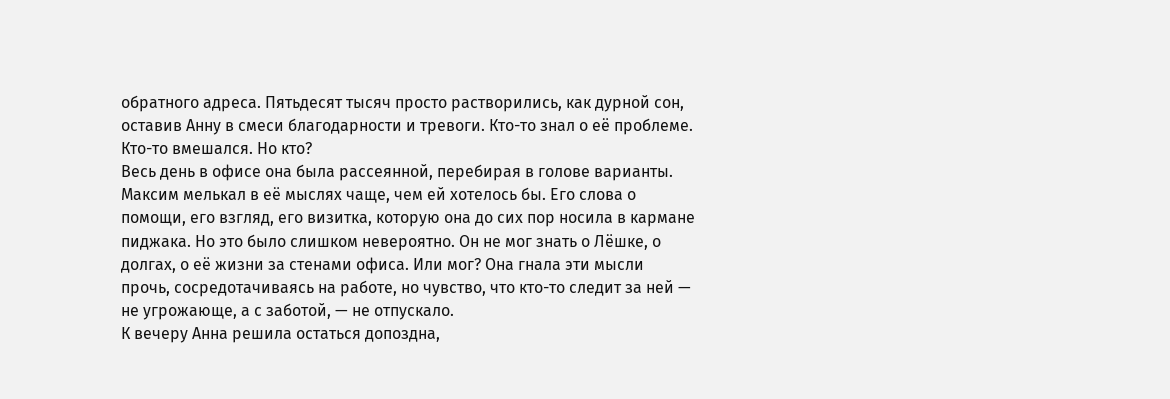обратного адреса. Пятьдесят тысяч просто растворились, как дурной сон, оставив Анну в смеси благодарности и тревоги. Кто-то знал о её проблеме. Кто-то вмешался. Но кто?
Весь день в офисе она была рассеянной, перебирая в голове варианты. Максим мелькал в её мыслях чаще, чем ей хотелось бы. Его слова о помощи, его взгляд, его визитка, которую она до сих пор носила в кармане пиджака. Но это было слишком невероятно. Он не мог знать о Лёшке, о долгах, о её жизни за стенами офиса. Или мог? Она гнала эти мысли прочь, сосредотачиваясь на работе, но чувство, что кто-то следит за ней — не угрожающе, а с заботой, — не отпускало.
К вечеру Анна решила остаться допоздна,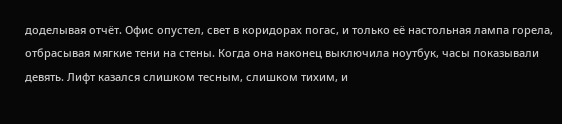доделывая отчёт. Офис опустел, свет в коридорах погас, и только её настольная лампа горела, отбрасывая мягкие тени на стены. Когда она наконец выключила ноутбук, часы показывали девять. Лифт казался слишком тесным, слишком тихим, и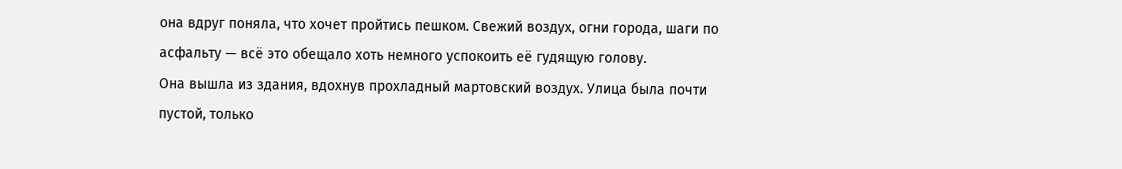она вдруг поняла, что хочет пройтись пешком. Свежий воздух, огни города, шаги по асфальту — всё это обещало хоть немного успокоить её гудящую голову.
Она вышла из здания, вдохнув прохладный мартовский воздух. Улица была почти пустой, только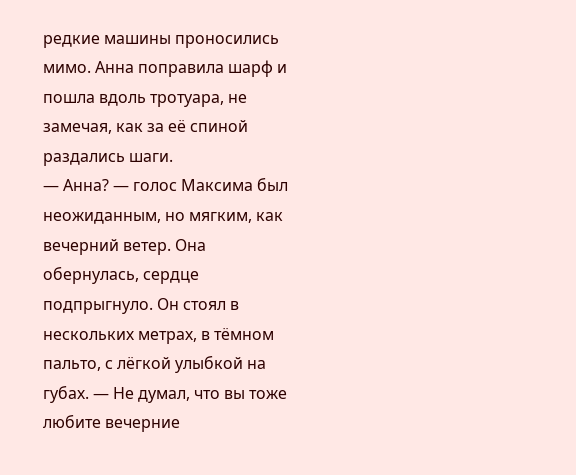редкие машины проносились мимо. Анна поправила шарф и пошла вдоль тротуара, не замечая, как за её спиной раздались шаги.
— Анна? — голос Максима был неожиданным, но мягким, как вечерний ветер. Она обернулась, сердце подпрыгнуло. Он стоял в нескольких метрах, в тёмном пальто, с лёгкой улыбкой на губах. — Не думал, что вы тоже любите вечерние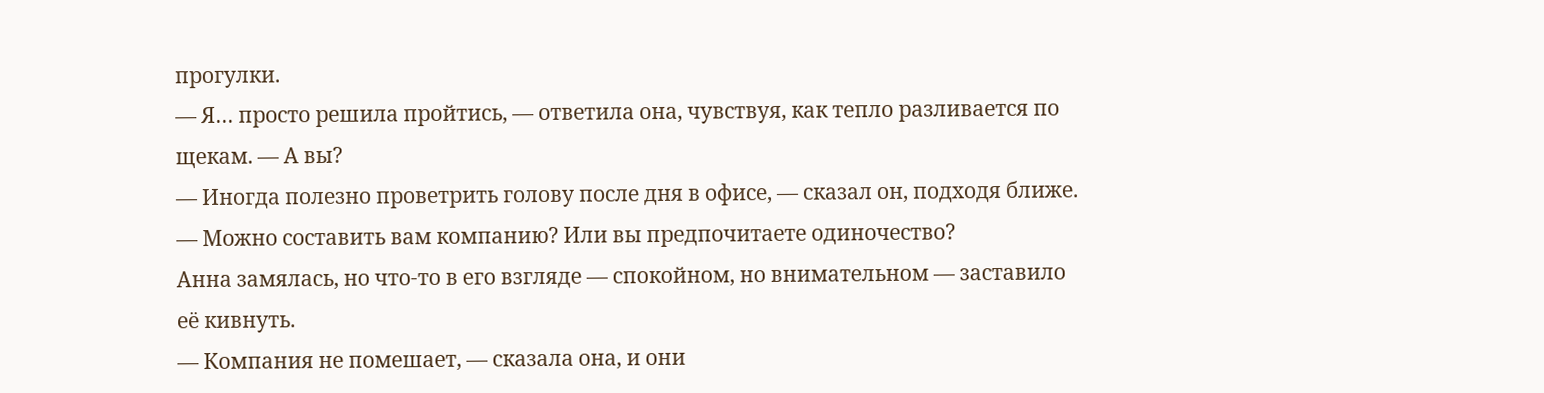прогулки.
— Я… просто решила пройтись, — ответила она, чувствуя, как тепло разливается по щекам. — А вы?
— Иногда полезно проветрить голову после дня в офисе, — сказал он, подходя ближе. — Можно составить вам компанию? Или вы предпочитаете одиночество?
Анна замялась, но что-то в его взгляде — спокойном, но внимательном — заставило её кивнуть.
— Компания не помешает, — сказала она, и они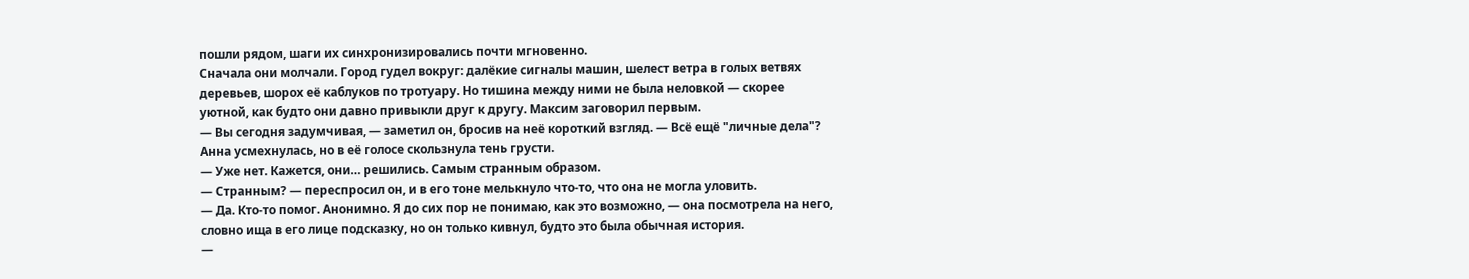пошли рядом, шаги их синхронизировались почти мгновенно.
Сначала они молчали. Город гудел вокруг: далёкие сигналы машин, шелест ветра в голых ветвях деревьев, шорох её каблуков по тротуару. Но тишина между ними не была неловкой — скорее уютной, как будто они давно привыкли друг к другу. Максим заговорил первым.
— Вы сегодня задумчивая, — заметил он, бросив на неё короткий взгляд. — Всё ещё "личные дела"?
Анна усмехнулась, но в её голосе скользнула тень грусти.
— Уже нет. Кажется, они… решились. Самым странным образом.
— Странным? — переспросил он, и в его тоне мелькнуло что-то, что она не могла уловить.
— Да. Кто-то помог. Анонимно. Я до сих пор не понимаю, как это возможно, — она посмотрела на него, словно ища в его лице подсказку, но он только кивнул, будто это была обычная история.
—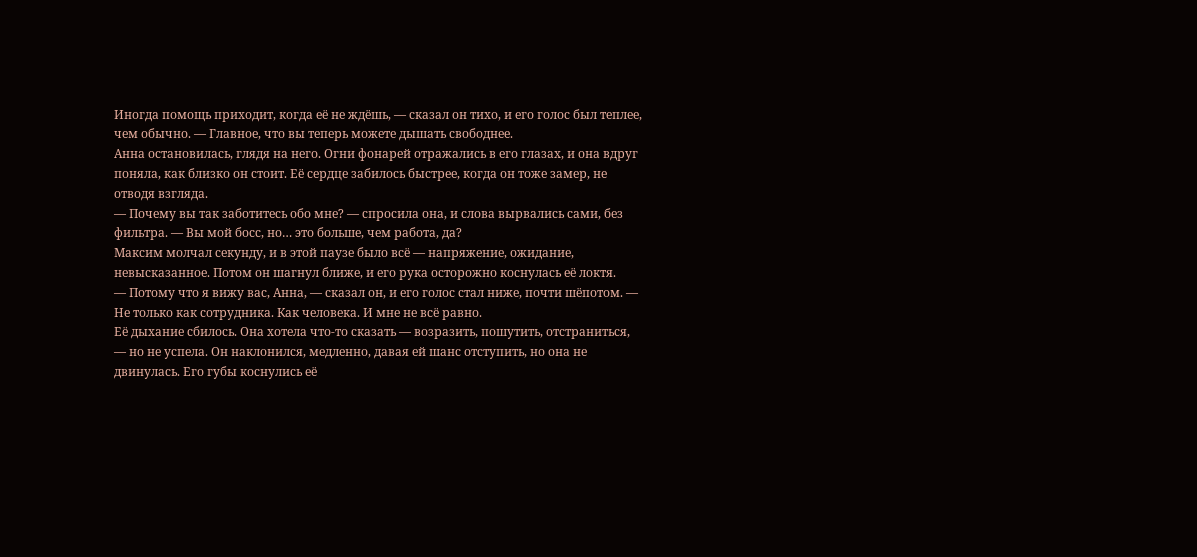Иногда помощь приходит, когда её не ждёшь, — сказал он тихо, и его голос был теплее, чем обычно. — Главное, что вы теперь можете дышать свободнее.
Анна остановилась, глядя на него. Огни фонарей отражались в его глазах, и она вдруг поняла, как близко он стоит. Её сердце забилось быстрее, когда он тоже замер, не отводя взгляда.
— Почему вы так заботитесь обо мне? — спросила она, и слова вырвались сами, без фильтра. — Вы мой босс, но… это больше, чем работа, да?
Максим молчал секунду, и в этой паузе было всё — напряжение, ожидание, невысказанное. Потом он шагнул ближе, и его рука осторожно коснулась её локтя.
— Потому что я вижу вас, Анна, — сказал он, и его голос стал ниже, почти шёпотом. — Не только как сотрудника. Как человека. И мне не всё равно.
Её дыхание сбилось. Она хотела что-то сказать — возразить, пошутить, отстраниться, — но не успела. Он наклонился, медленно, давая ей шанс отступить, но она не двинулась. Его губы коснулись её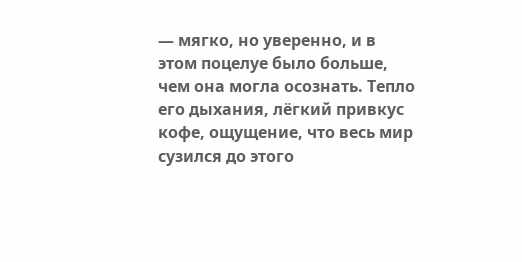— мягко, но уверенно, и в этом поцелуе было больше, чем она могла осознать. Тепло его дыхания, лёгкий привкус кофе, ощущение, что весь мир сузился до этого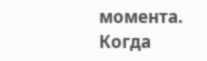момента.
Когда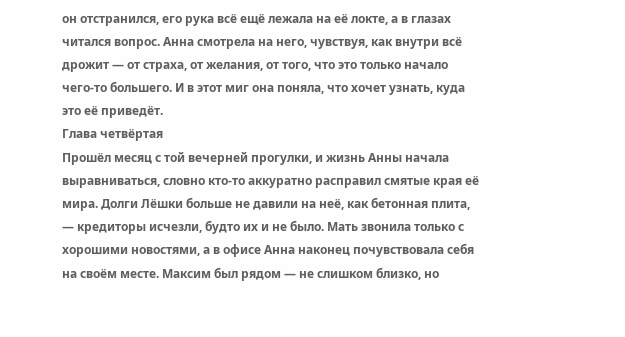он отстранился, его рука всё ещё лежала на её локте, а в глазах читался вопрос. Анна смотрела на него, чувствуя, как внутри всё дрожит — от страха, от желания, от того, что это только начало чего-то большего. И в этот миг она поняла, что хочет узнать, куда это её приведёт.
Глава четвёртая
Прошёл месяц с той вечерней прогулки, и жизнь Анны начала выравниваться, словно кто-то аккуратно расправил смятые края её мира. Долги Лёшки больше не давили на неё, как бетонная плита, — кредиторы исчезли, будто их и не было. Мать звонила только с хорошими новостями, а в офисе Анна наконец почувствовала себя на своём месте. Максим был рядом — не слишком близко, но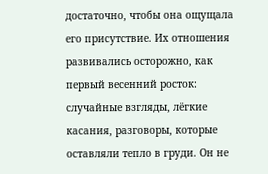достаточно, чтобы она ощущала его присутствие. Их отношения развивались осторожно, как первый весенний росток: случайные взгляды, лёгкие касания, разговоры, которые оставляли тепло в груди. Он не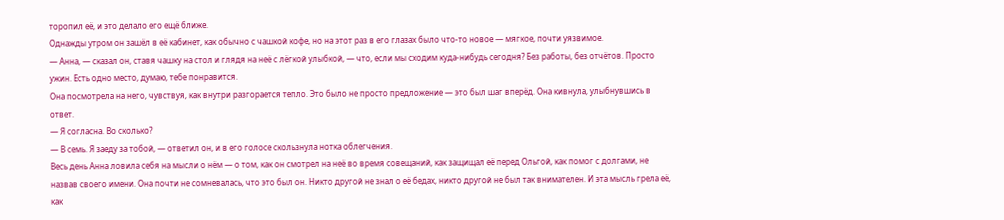торопил её, и это делало его ещё ближе.
Однажды утром он зашёл в её кабинет, как обычно с чашкой кофе, но на этот раз в его глазах было что-то новое — мягкое, почти уязвимое.
— Анна, — сказал он, ставя чашку на стол и глядя на неё с лёгкой улыбкой, — что, если мы сходим куда-нибудь сегодня? Без работы, без отчётов. Просто ужин. Есть одно место, думаю, тебе понравится.
Она посмотрела на него, чувствуя, как внутри разгорается тепло. Это было не просто предложение — это был шаг вперёд. Она кивнула, улыбнувшись в ответ.
— Я согласна. Во сколько?
— В семь. Я заеду за тобой, — ответил он, и в его голосе скользнула нотка облегчения.
Весь день Анна ловила себя на мысли о нём — о том, как он смотрел на неё во время совещаний, как защищал её перед Ольгой, как помог с долгами, не назвав своего имени. Она почти не сомневалась, что это был он. Никто другой не знал о её бедах, никто другой не был так внимателен. И эта мысль грела её, как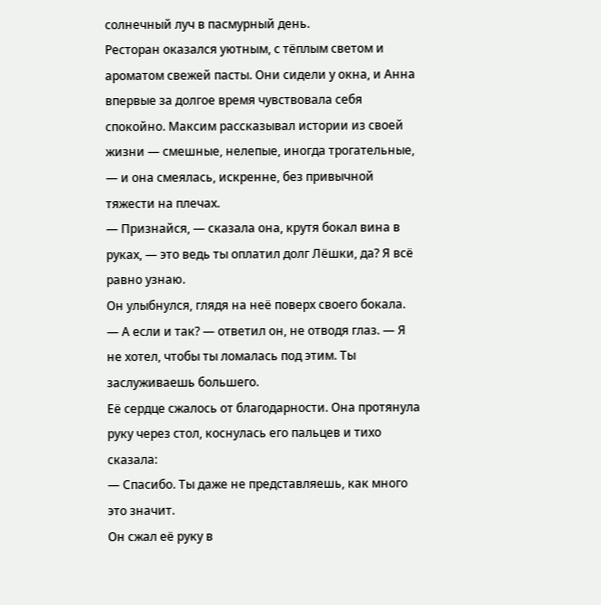солнечный луч в пасмурный день.
Ресторан оказался уютным, с тёплым светом и ароматом свежей пасты. Они сидели у окна, и Анна впервые за долгое время чувствовала себя спокойно. Максим рассказывал истории из своей жизни — смешные, нелепые, иногда трогательные, — и она смеялась, искренне, без привычной тяжести на плечах.
— Признайся, — сказала она, крутя бокал вина в руках, — это ведь ты оплатил долг Лёшки, да? Я всё равно узнаю.
Он улыбнулся, глядя на неё поверх своего бокала.
— А если и так? — ответил он, не отводя глаз. — Я не хотел, чтобы ты ломалась под этим. Ты заслуживаешь большего.
Её сердце сжалось от благодарности. Она протянула руку через стол, коснулась его пальцев и тихо сказала:
— Спасибо. Ты даже не представляешь, как много это значит.
Он сжал её руку в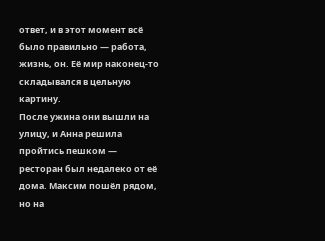ответ, и в этот момент всё было правильно — работа, жизнь, он. Её мир наконец-то складывался в цельную картину.
После ужина они вышли на улицу, и Анна решила пройтись пешком — ресторан был недалеко от её дома. Максим пошёл рядом, но на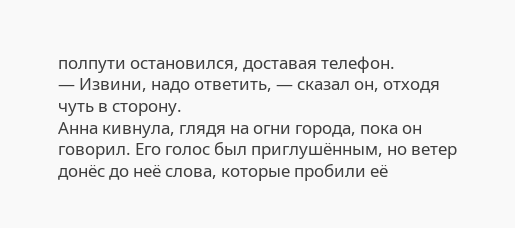полпути остановился, доставая телефон.
— Извини, надо ответить, — сказал он, отходя чуть в сторону.
Анна кивнула, глядя на огни города, пока он говорил. Его голос был приглушённым, но ветер донёс до неё слова, которые пробили её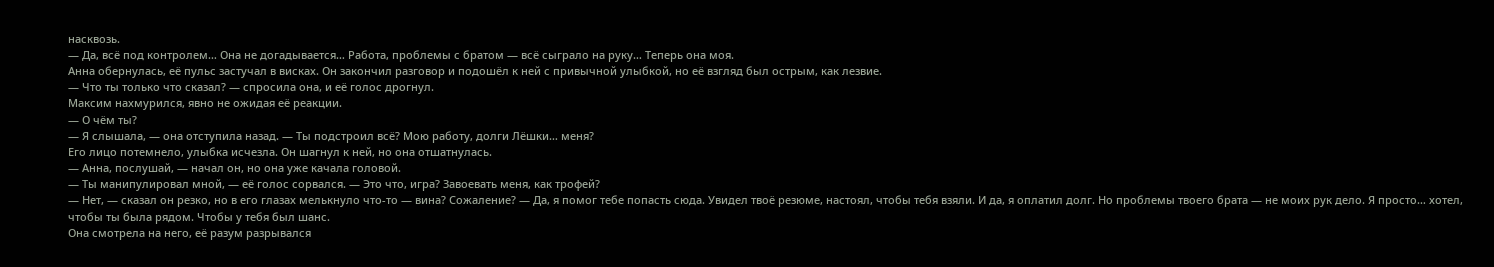насквозь.
— Да, всё под контролем… Она не догадывается… Работа, проблемы с братом — всё сыграло на руку… Теперь она моя.
Анна обернулась, её пульс застучал в висках. Он закончил разговор и подошёл к ней с привычной улыбкой, но её взгляд был острым, как лезвие.
— Что ты только что сказал? — спросила она, и её голос дрогнул.
Максим нахмурился, явно не ожидая её реакции.
— О чём ты?
— Я слышала, — она отступила назад. — Ты подстроил всё? Мою работу, долги Лёшки… меня?
Его лицо потемнело, улыбка исчезла. Он шагнул к ней, но она отшатнулась.
— Анна, послушай, — начал он, но она уже качала головой.
— Ты манипулировал мной, — её голос сорвался. — Это что, игра? Завоевать меня, как трофей?
— Нет, — сказал он резко, но в его глазах мелькнуло что-то — вина? Сожаление? — Да, я помог тебе попасть сюда. Увидел твоё резюме, настоял, чтобы тебя взяли. И да, я оплатил долг. Но проблемы твоего брата — не моих рук дело. Я просто… хотел, чтобы ты была рядом. Чтобы у тебя был шанс.
Она смотрела на него, её разум разрывался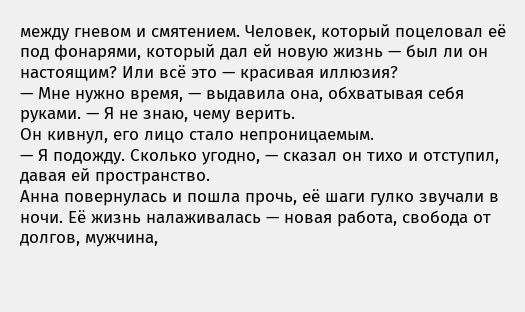между гневом и смятением. Человек, который поцеловал её под фонарями, который дал ей новую жизнь — был ли он настоящим? Или всё это — красивая иллюзия?
— Мне нужно время, — выдавила она, обхватывая себя руками. — Я не знаю, чему верить.
Он кивнул, его лицо стало непроницаемым.
— Я подожду. Сколько угодно, — сказал он тихо и отступил, давая ей пространство.
Анна повернулась и пошла прочь, её шаги гулко звучали в ночи. Её жизнь налаживалась — новая работа, свобода от долгов, мужчина,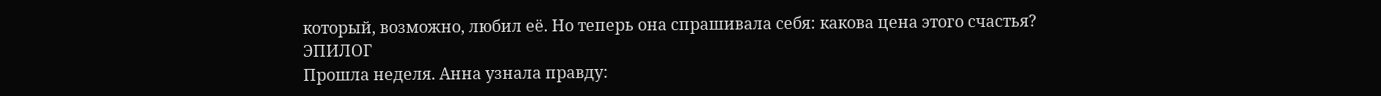который, возможно, любил её. Но теперь она спрашивала себя: какова цена этого счастья?
ЭПИЛОГ
Прошла неделя. Анна узнала правду: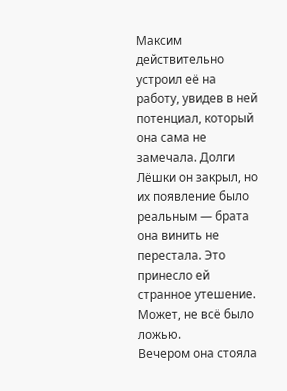Максим действительно устроил её на работу, увидев в ней потенциал, который она сама не замечала. Долги Лёшки он закрыл, но их появление было реальным — брата она винить не перестала. Это принесло ей странное утешение. Может, не всё было ложью.
Вечером она стояла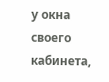у окна своего кабинета,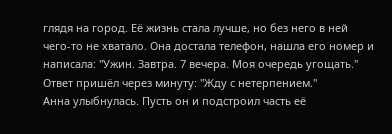глядя на город. Её жизнь стала лучше, но без него в ней чего-то не хватало. Она достала телефон, нашла его номер и написала: "Ужин. Завтра. 7 вечера. Моя очередь угощать."
Ответ пришёл через минуту: "Жду с нетерпением."
Анна улыбнулась. Пусть он и подстроил часть её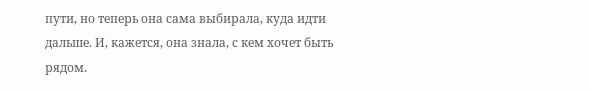пути, но теперь она сама выбирала, куда идти дальше. И, кажется, она знала, с кем хочет быть рядом.